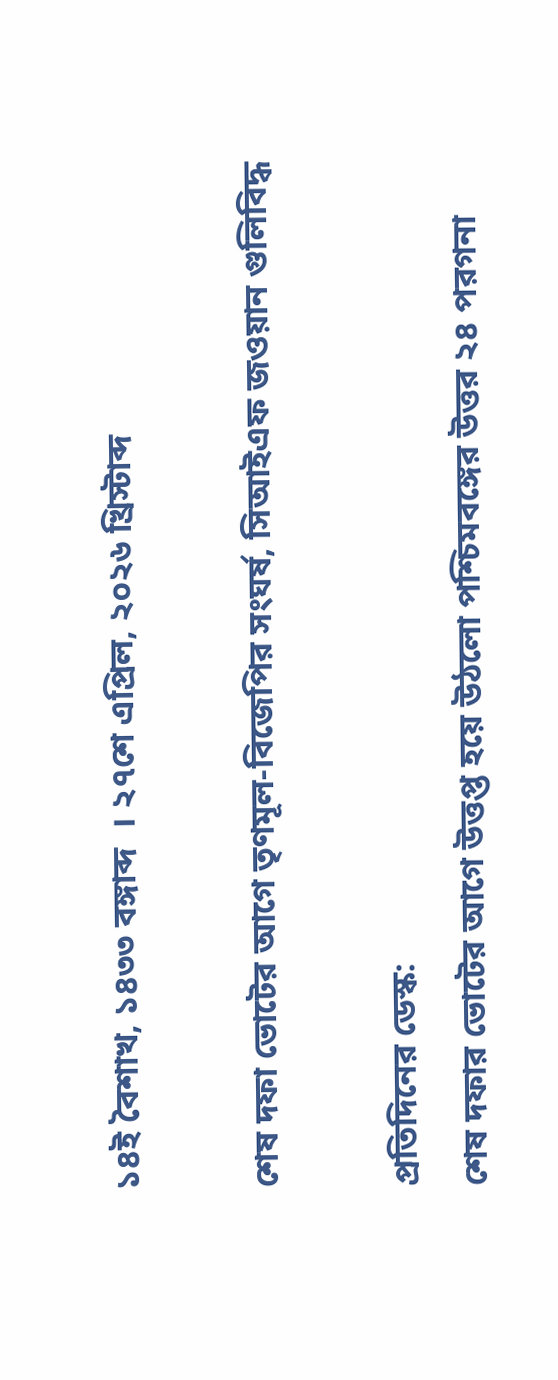১৪ই বৈশাখ, ১৪৩৩ বঙ্গাব্দ  । ২৭শে এপ্রিল, ২০২৬ খ্রিস্টাব্দ

শেষ দফা ভোটের আগে তৃণমূল-বিজেপির সংঘর্ষ, সিআইএফ জওয়ান গুলিবিদ্ধ

প্রতিদিনের ডেস্ক:
শেষ দফার ভোটের আগে উত্তপ্ত হয়ে উঠলো পশ্চিমবঙ্গের উত্তর ২৪ পরগনা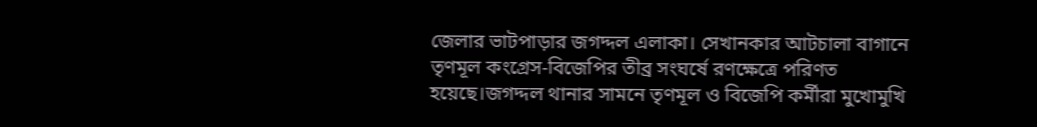জেলার ভাটপাড়ার জগদ্দল এলাকা। সেখানকার আটচালা বাগানে তৃণমূল কংগ্রেস-বিজেপির তীব্র সংঘর্ষে রণক্ষেত্রে পরিণত হয়েছে।জগদ্দল থানার সামনে তৃণমূল ও বিজেপি কর্মীরা মুখোমুখি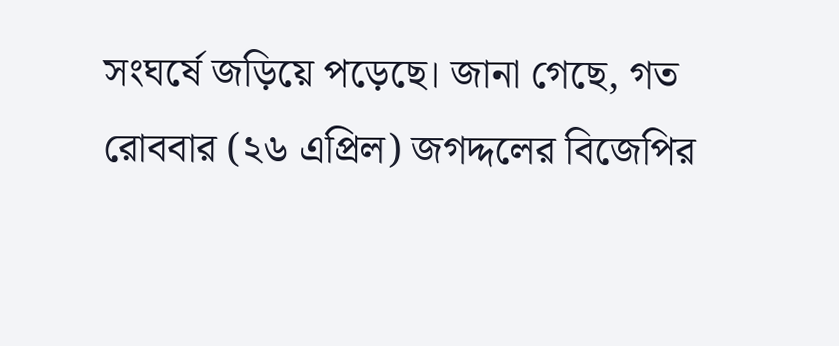সংঘর্ষে জড়িয়ে পড়েছে। জানা গেছে, গত রোববার (২৬ এপ্রিল) জগদ্দলের বিজেপির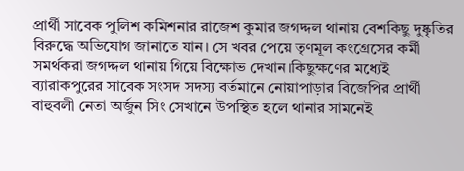প্রার্থী সাবেক পুলিশ কমিশনার রাজেশ কুমার জগদ্দল থানায় বেশকিছু দুষ্কৃতির বিরুদ্ধে অভিযোগ জানাতে যান। সে খবর পেয়ে তৃণমূল কংগ্রেসের কর্মী সমর্থকরা জগদ্দল থানায় গিয়ে বিক্ষোভ দেখান।কিছুক্ষণের মধ্যেই ব্যারাকপুরের সাবেক সংসদ সদস্য বর্তমানে নোয়াপাড়ার বিজেপির প্রার্থী বাহুবলী নেতা অর্জুন সিং সেখানে উপস্থিত হলে থানার সামনেই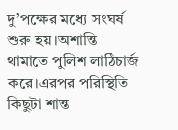দু’পক্ষের মধ্যে সংঘর্ষ শুরু হয়।অশান্তি থামাতে পুলিশ লাঠিচার্জ করে।এরপর পরিস্থিতি কিছুটা শান্ত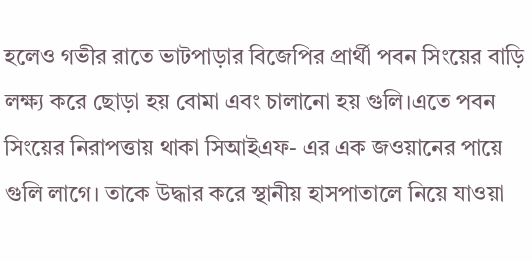হলেও গভীর রাতে ভাটপাড়ার বিজেপির প্রার্থী পবন সিংয়ের বাড়ি লক্ষ্য করে ছোড়া হয় বোমা এবং চালানো হয় গুলি।এতে পবন সিংয়ের নিরাপত্তায় থাকা সিআইএফ- এর এক জওয়ানের পায়ে গুলি লাগে। তাকে উদ্ধার করে স্থানীয় হাসপাতালে নিয়ে যাওয়া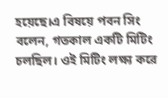হয়েছে।এ বিষয়ে পবন সিং বলেন, গতকাল একটি মিটিং চলছিল। ওই মিটিং লক্ষ্য করে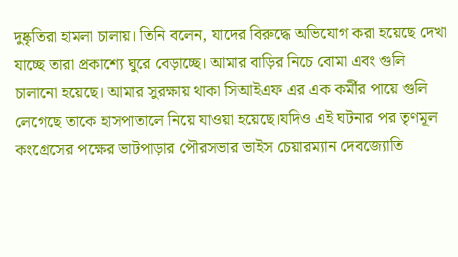দুষ্কৃতিরা হামলা চালায়। তিনি বলেন, যাদের বিরুদ্ধে অভিযোগ করা হয়েছে দেখা যাচ্ছে তারা প্রকাশ্যে ঘুরে বেড়াচ্ছে। আমার বাড়ির নিচে বোমা এবং গুলি চালানো হয়েছে। আমার সুরক্ষায় থাকা সিআইএফ এর এক কর্মীর পায়ে গুলি লেগেছে তাকে হাসপাতালে নিয়ে যাওয়া হয়েছে।যদিও এই ঘটনার পর তৃণমূল কংগ্রেসের পক্ষের ভাটপাড়ার পৌরসভার ভাইস চেয়ারম্যান দেবজ্যোতি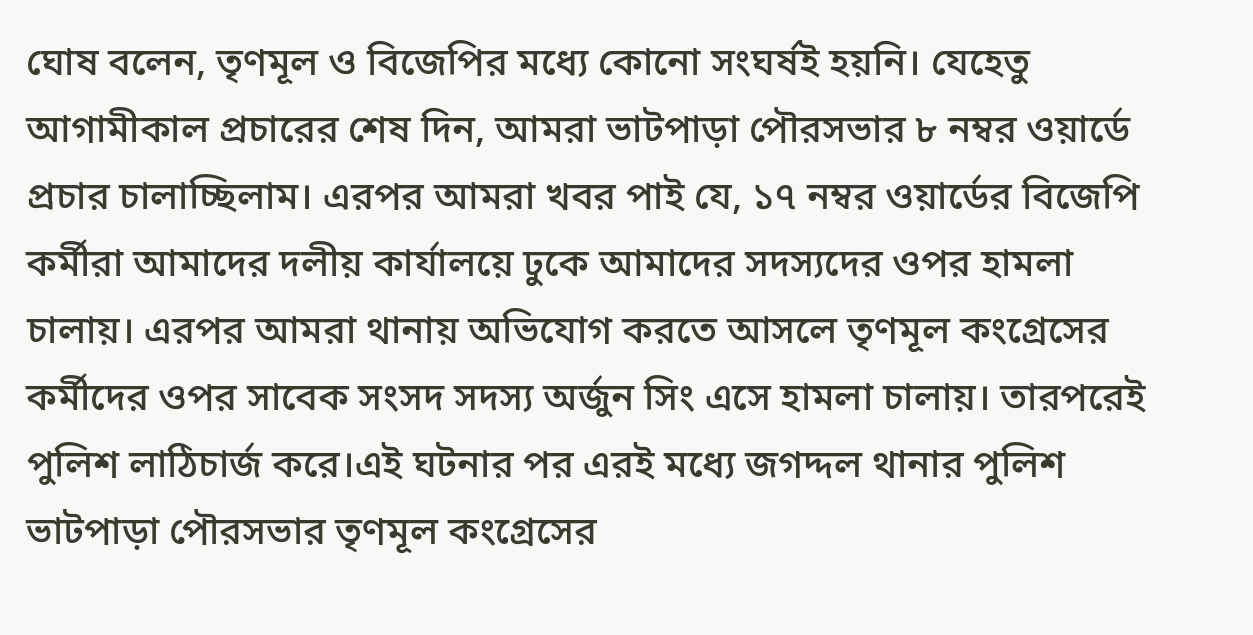ঘোষ বলেন, তৃণমূল ও বিজেপির মধ্যে কোনো সংঘর্ষই হয়নি। যেহেতু আগামীকাল প্রচারের শেষ দিন, আমরা ভাটপাড়া পৌরসভার ৮ নম্বর ওয়ার্ডে প্রচার চালাচ্ছিলাম। এরপর আমরা খবর পাই যে, ১৭ নম্বর ওয়ার্ডের বিজেপি কর্মীরা আমাদের দলীয় কার্যালয়ে ঢুকে আমাদের সদস্যদের ওপর হামলা চালায়। এরপর আমরা থানায় অভিযোগ করতে আসলে তৃণমূল কংগ্রেসের কর্মীদের ওপর সাবেক সংসদ সদস্য অর্জুন সিং এসে হামলা চালায়। তারপরেই পুলিশ লাঠিচার্জ করে।এই ঘটনার পর এরই মধ্যে জগদ্দল থানার পুলিশ ভাটপাড়া পৌরসভার তৃণমূল কংগ্রেসের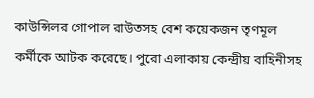কাউন্সিলর গোপাল রাউতসহ বেশ কয়েকজন তৃণমূল কর্মীকে আটক করেছে। পুরো এলাকায় কেন্দ্রীয় বাহিনীসহ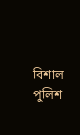বিশাল পুলিশ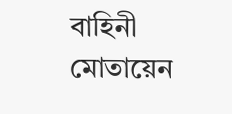বাহিনী মোতায়েন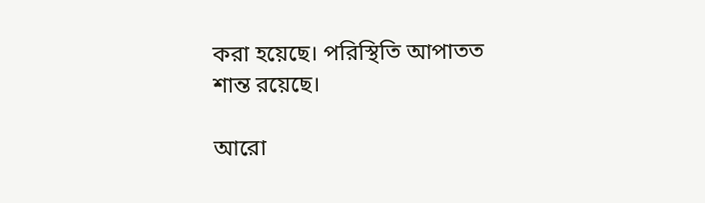করা হয়েছে। পরিস্থিতি আপাতত শান্ত রয়েছে।

আরো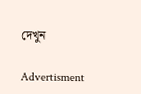দেখুন

Advertisment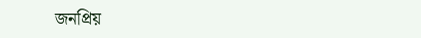জনপ্রিয়